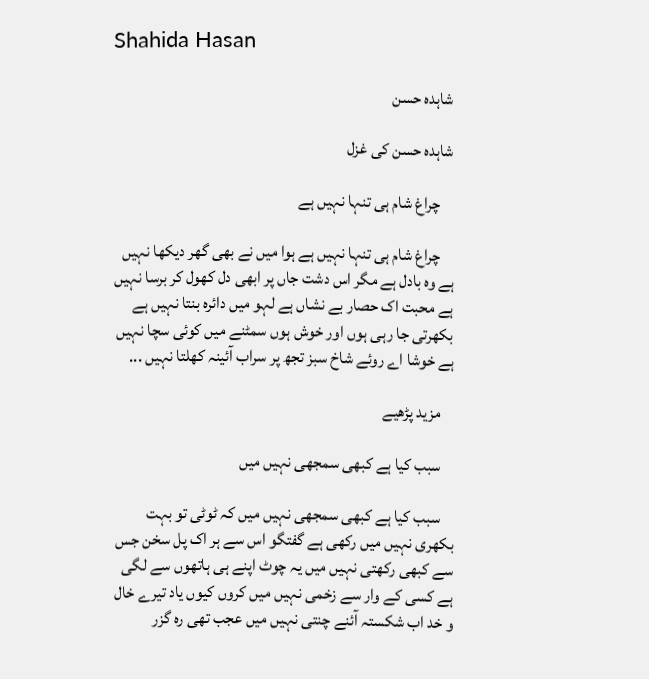Shahida Hasan

شاہدہ حسن

شاہدہ حسن کی غزل

    چراغ شام ہی تنہا نہیں ہے

    چراغ شام ہی تنہا نہیں ہے ہوا میں نے بھی گھر دیکھا نہیں ہے وہ بادل ہے مگر اس دشت جاں پر ابھی دل کھول کر برسا نہیں ہے محبت اک حصار بے نشاں ہے لہو میں دائرہ بنتا نہیں ہے بکھرتی جا رہی ہوں اور خوش ہوں سمٹنے میں کوئی سچا نہیں ہے خوشا اے روئے شاخ سبز تجھ پر سراب آئینہ کھلتا نہیں ...

    مزید پڑھیے

    سبب کیا ہے کبھی سمجھی نہیں میں

    سبب کیا ہے کبھی سمجھی نہیں میں کہ ٹوٹی تو بہت بکھری نہیں میں رکھی ہے گفتگو اس سے ہر اک پل سخن جس سے کبھی رکھتی نہیں میں یہ چوٹ اپنے ہی ہاتھوں سے لگی ہے کسی کے وار سے زخمی نہیں میں کروں کیوں یاد تیرے خال و خد اب شکستہ آئنے چنتی نہیں میں عجب تھی رہ گزر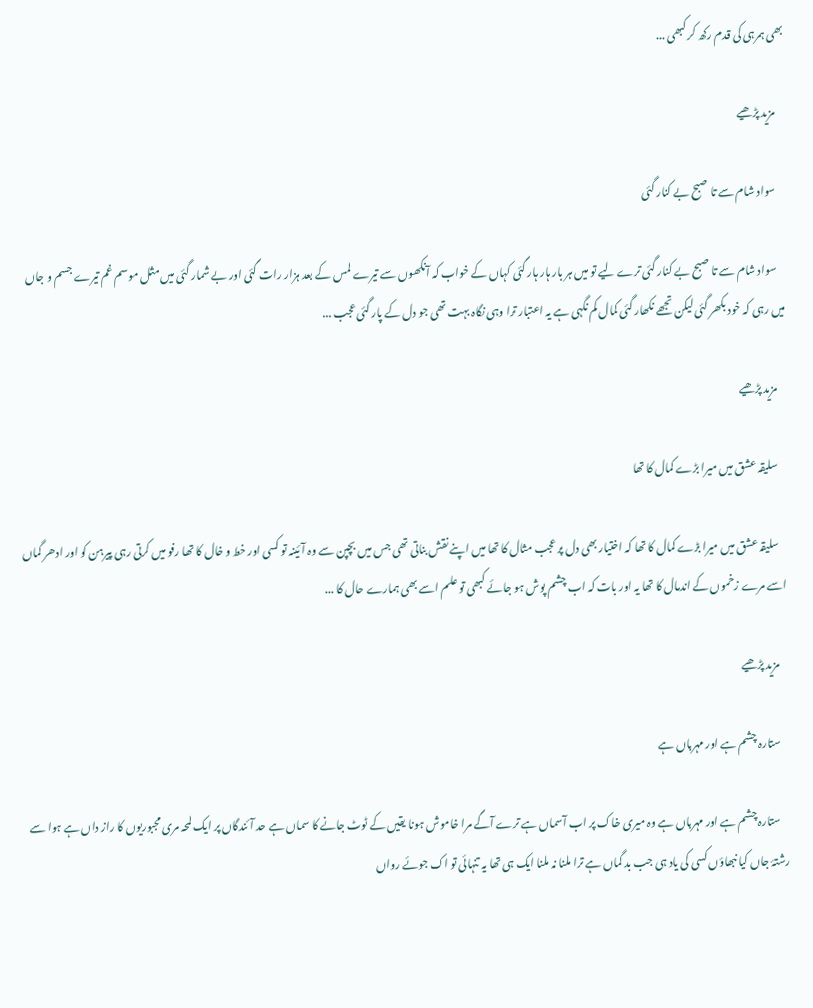بھی ہمرہی کی قدم رکھ کر کبھی ...

    مزید پڑھیے

    سواد شام سے تا صبح بے کنار گئی

    سواد شام سے تا صبح بے کنار گئی ترے لیے تو میں ہر بار ہار ہار گئی کہاں کے خواب کہ آنکھوں سے تیرے لمس کے بعد ہزار رات گئی اور بے شمار گئی میں مثل موسم غم تیرے جسم و جاں میں رہی کہ خود بکھر گئی لیکن تجھے نکھار گئی کمال کم نگہی ہے یہ اعتبار ترا وہی نگاہ بہت تھی جو دل کے پار گئی عجب ...

    مزید پڑھیے

    سلیقہ عشق میں میرا بڑے کمال کا تھا

    سلیقہ عشق میں میرا بڑے کمال کا تھا کہ اختیار بھی دل پر عجب مثال کا تھا میں اپنے نقش بناتی تھی جس میں بچپن سے وہ آئینہ تو کسی اور خط و خال کا تھا رفو میں کرتی رہی پیرہن کو اور ادھر گماں اسے مرے زخموں کے اندمال کا تھا یہ اور بات کہ اب چشم پوش ہو جائے کبھی تو علم اسے بھی ہمارے حال کا ...

    مزید پڑھیے

    ستارہ چشم ہے اور مہرباں ہے

    ستارہ چشم ہے اور مہرباں ہے وہ میری خاک پر اب آسماں ہے ترے آگے مرا خاموش ہونا یقیں کے ٹوٹ جانے کا سماں ہے حد آئندگاں پر ایک لمحہ مری مجبوریوں کا راز داں ہے ہوا سے رشتۂ جاں کیا نبھاؤں کسی کی یاد ہی جب بد گماں ہے ترا ملنا نہ ملنا ایک ہی تھا یہ تنہائی تو اک جوئے رواں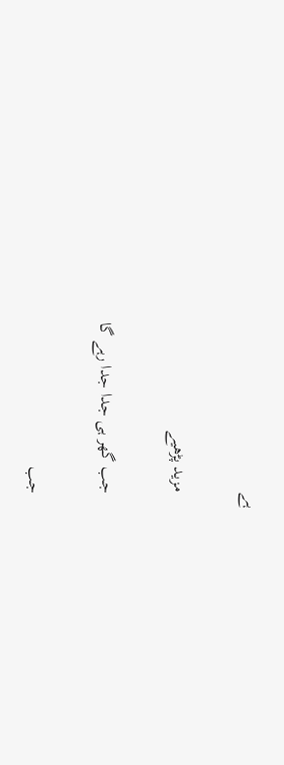ہے

    مزید پڑھیے

    جب گھر ہی جدا جدا رہے گا

    جب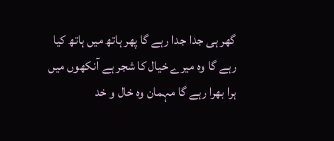گھر ہی جدا جدا رہے گا پھر ہاتھ میں ہاتھ کیا رہے گا وہ میرے خیال کا شجر ہے آنکھوں میں ہرا بھرا رہے گا مہمان وہ خال و خد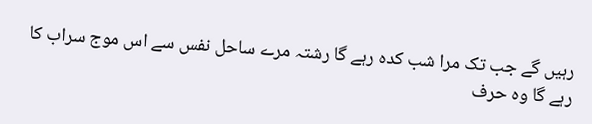رہیں گے جب تک مرا شب کدہ رہے گا رشتہ مرے ساحل نفس سے اس موج سراب کا رہے گا وہ حرف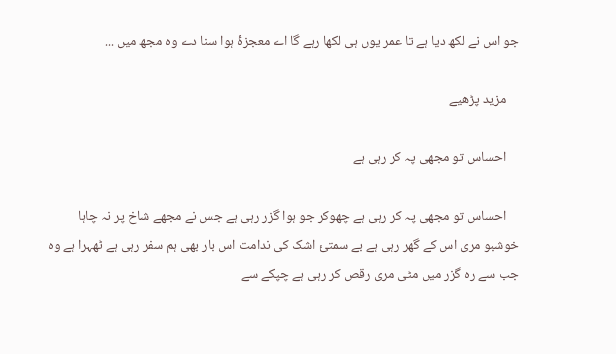جو اس نے لکھ دیا ہے تا عمر یوں ہی لکھا رہے گا اے معجزۂ ہوا سنا دے وہ مجھ میں ...

    مزید پڑھیے

    احساس تو مجھی پہ کر رہی ہے

    احساس تو مجھی پہ کر رہی ہے چھوکر جو ہوا گزر رہی ہے جس نے مجھے شاخ پر نہ چاہا خوشبو مری اس کے گھر رہی ہے بے سمتیٔ اشک کی ندامت اس بار بھی ہم سفر رہی ہے ٹھہرا ہے وہ جب سے رہ گزر میں مٹی مری رقص کر رہی ہے چپکے سے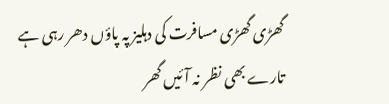گھڑی گھڑی مسافرت کی دہلیز پہ پاؤں دھر رہی ہے تارے بھی نظر نہ آئیں گھر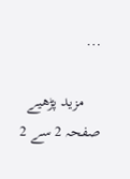...

    مزید پڑھیے
صفحہ 2 سے 2